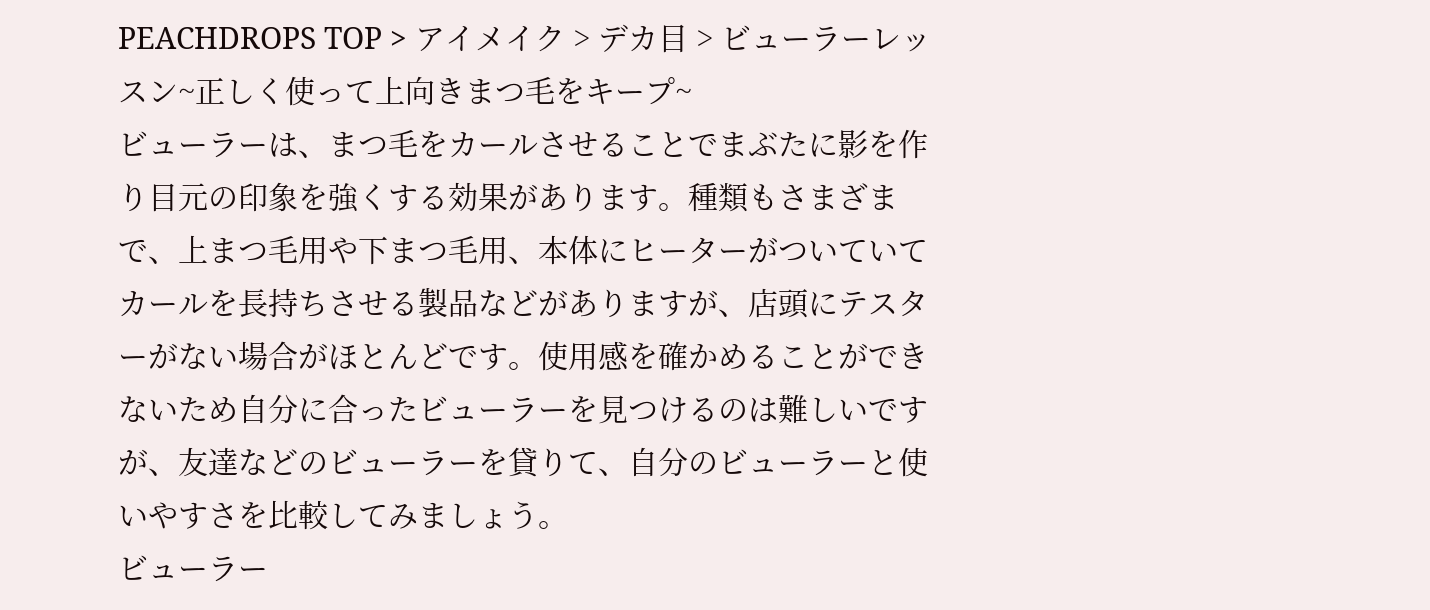PEACHDROPS TOP > アイメイク > デカ目 > ビューラーレッスン~正しく使って上向きまつ毛をキープ~
ビューラーは、まつ毛をカールさせることでまぶたに影を作り目元の印象を強くする効果があります。種類もさまざまで、上まつ毛用や下まつ毛用、本体にヒーターがついていてカールを長持ちさせる製品などがありますが、店頭にテスターがない場合がほとんどです。使用感を確かめることができないため自分に合ったビューラーを見つけるのは難しいですが、友達などのビューラーを貸りて、自分のビューラーと使いやすさを比較してみましょう。
ビューラー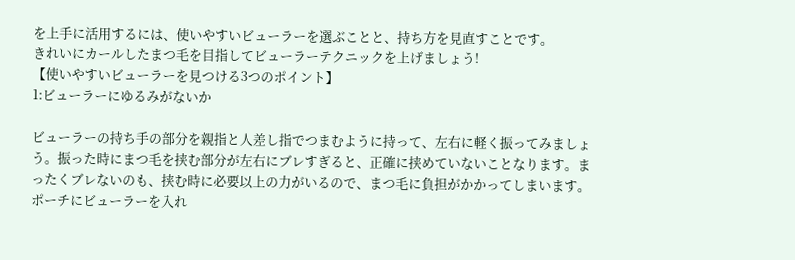を上手に活用するには、使いやすいビューラーを選ぶことと、持ち方を見直すことです。
きれいにカールしたまつ毛を目指してビューラーテクニックを上げましょう!
【使いやすいビューラーを見つける3つのポイント】
1:ビューラーにゆるみがないか

ビューラーの持ち手の部分を親指と人差し指でつまむように持って、左右に軽く振ってみましょう。振った時にまつ毛を挟む部分が左右にブレすぎると、正確に挟めていないことなります。まったくブレないのも、挟む時に必要以上の力がいるので、まつ毛に負担がかかってしまいます。ポーチにビューラーを入れ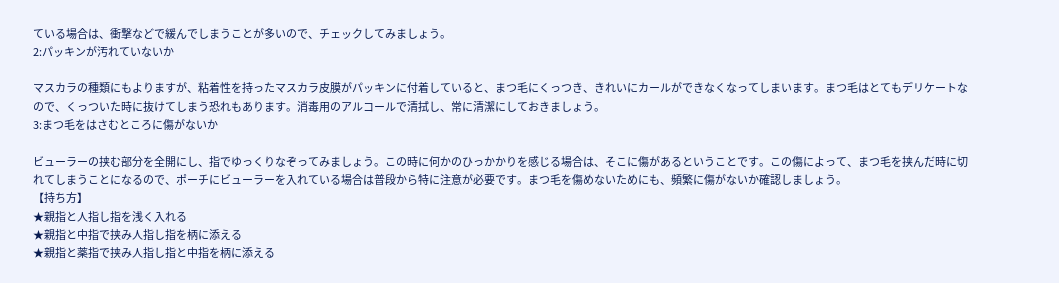ている場合は、衝撃などで緩んでしまうことが多いので、チェックしてみましょう。
2:パッキンが汚れていないか

マスカラの種類にもよりますが、粘着性を持ったマスカラ皮膜がパッキンに付着していると、まつ毛にくっつき、きれいにカールができなくなってしまいます。まつ毛はとてもデリケートなので、くっついた時に抜けてしまう恐れもあります。消毒用のアルコールで清拭し、常に清潔にしておきましょう。
3:まつ毛をはさむところに傷がないか

ビューラーの挟む部分を全開にし、指でゆっくりなぞってみましょう。この時に何かのひっかかりを感じる場合は、そこに傷があるということです。この傷によって、まつ毛を挟んだ時に切れてしまうことになるので、ポーチにビューラーを入れている場合は普段から特に注意が必要です。まつ毛を傷めないためにも、頻繁に傷がないか確認しましょう。
【持ち方】
★親指と人指し指を浅く入れる
★親指と中指で挟み人指し指を柄に添える
★親指と薬指で挟み人指し指と中指を柄に添える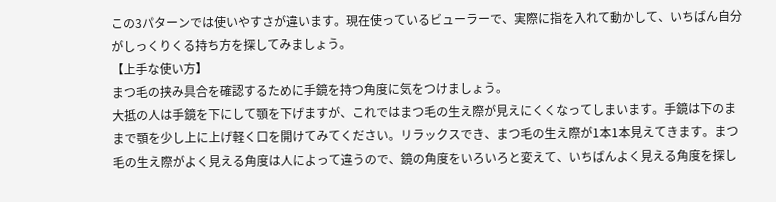この3パターンでは使いやすさが違います。現在使っているビューラーで、実際に指を入れて動かして、いちばん自分がしっくりくる持ち方を探してみましょう。
【上手な使い方】
まつ毛の挟み具合を確認するために手鏡を持つ角度に気をつけましょう。
大抵の人は手鏡を下にして顎を下げますが、これではまつ毛の生え際が見えにくくなってしまいます。手鏡は下のままで顎を少し上に上げ軽く口を開けてみてください。リラックスでき、まつ毛の生え際が1本1本見えてきます。まつ毛の生え際がよく見える角度は人によって違うので、鏡の角度をいろいろと変えて、いちばんよく見える角度を探し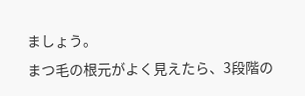ましょう。
まつ毛の根元がよく見えたら、3段階の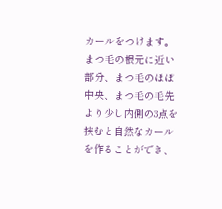カールをつけます。まつ毛の根元に近い部分、まつ毛のほぼ中央、まつ毛の毛先より少し内側の3点を挟むと自然なカールを作ることができ、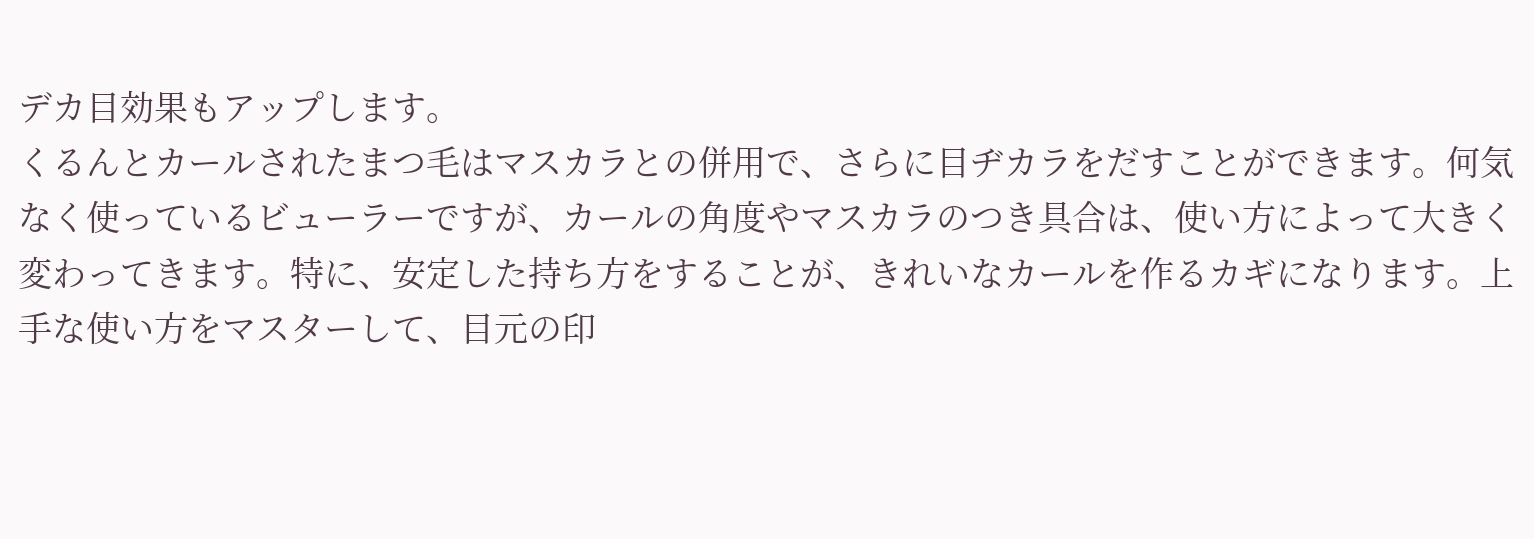デカ目効果もアップします。
くるんとカールされたまつ毛はマスカラとの併用で、さらに目ヂカラをだすことができます。何気なく使っているビューラーですが、カールの角度やマスカラのつき具合は、使い方によって大きく変わってきます。特に、安定した持ち方をすることが、きれいなカールを作るカギになります。上手な使い方をマスターして、目元の印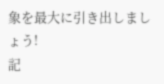象を最大に引き出しましょう!
記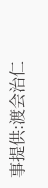事提供:渡会治仁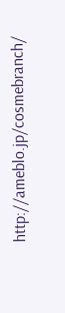http://ameblo.jp/cosmebranch/